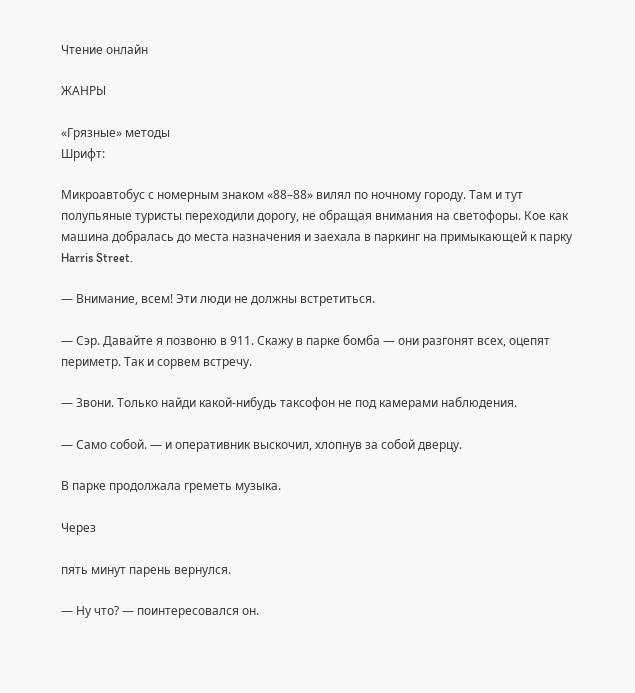Чтение онлайн

ЖАНРЫ

«Грязные» методы
Шрифт:

Микроавтобус с номерным знаком «88–88» вилял по ночному городу. Там и тут полупьяные туристы переходили дорогу, не обращая внимания на светофоры. Кое как машина добралась до места назначения и заехала в паркинг на примыкающей к парку Harris Street.

— Внимание, всем! Эти люди не должны встретиться.

— Сэр. Давайте я позвоню в 911. Скажу в парке бомба — они разгонят всех, оцепят периметр. Так и сорвем встречу.

— Звони. Только найди какой-нибудь таксофон не под камерами наблюдения.

— Само собой. — и оперативник выскочил, хлопнув за собой дверцу.

В парке продолжала греметь музыка.

Через

пять минут парень вернулся.

— Ну что? — поинтересовался он.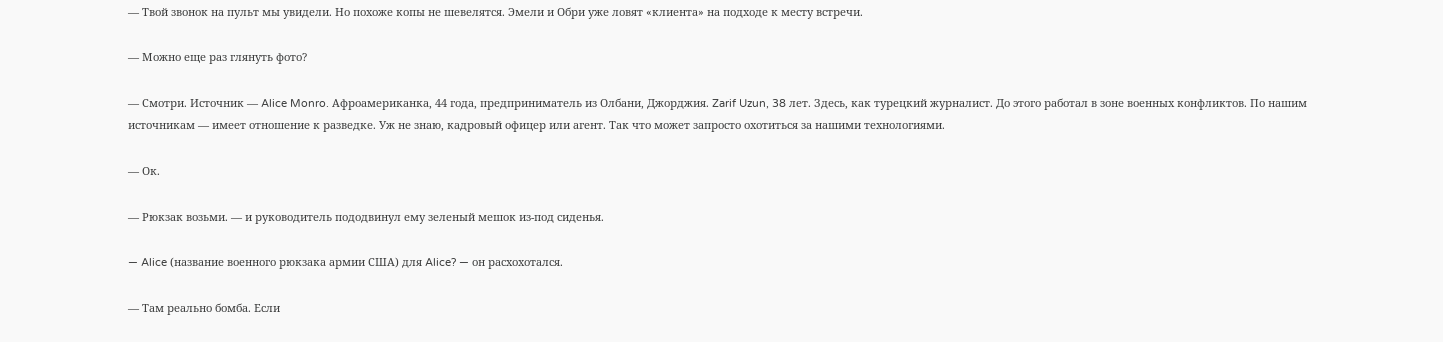— Твой звонок на пульт мы увидели. Но похоже копы не шевелятся. Эмели и Обри уже ловят «клиента» на подходе к месту встречи.

— Можно еще раз глянуть фото?

— Смотри. Источник — Alice Monro. Афроамериканка, 44 года, предприниматель из Олбани, Джорджия. Zarif Uzun, 38 лет. Здесь, как турецкий журналист. До этого работал в зоне военных конфликтов. По нашим источникам — имеет отношение к разведке. Уж не знаю, кадровый офицер или агент. Так что может запросто охотиться за нашими технологиями.

— Ок.

— Рюкзак возьми. — и руководитель пододвинул ему зеленый мешок из-под сиденья.

— Alice (название военного рюкзака армии США) для Alice? — он расхохотался.

— Там реально бомба. Если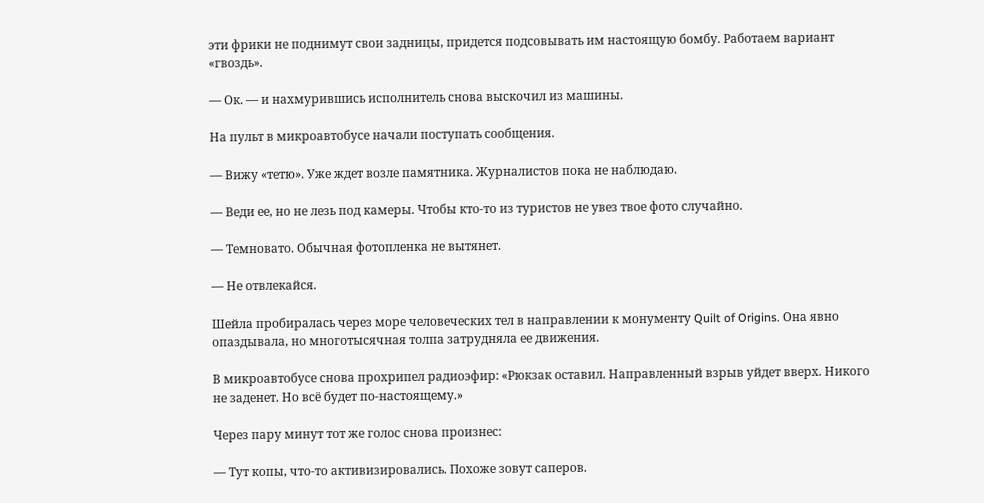эти фрики не поднимут свои задницы, придется подсовывать им настоящую бомбу. Работаем вариант «гвоздь».

— Ок. — и нахмурившись исполнитель снова выскочил из машины.

На пульт в микроавтобусе начали поступать сообщения.

— Вижу «тетю». Уже ждет возле памятника. Журналистов пока не наблюдаю.

— Веди ее, но не лезь под камеры. Чтобы кто-то из туристов не увез твое фото случайно.

— Темновато. Обычная фотопленка не вытянет.

— Не отвлекайся.

Шейла пробиралась через море человеческих тел в направлении к монументу Quilt of Origins. Она явно опаздывала, но многотысячная толпа затрудняла ее движения.

В микроавтобусе снова прохрипел радиоэфир: «Рюкзак оставил. Направленный взрыв уйдет вверх. Никого не заденет. Но всё будет по-настоящему.»

Через пару минут тот же голос снова произнес:

— Тут копы, что-то активизировались. Похоже зовут саперов.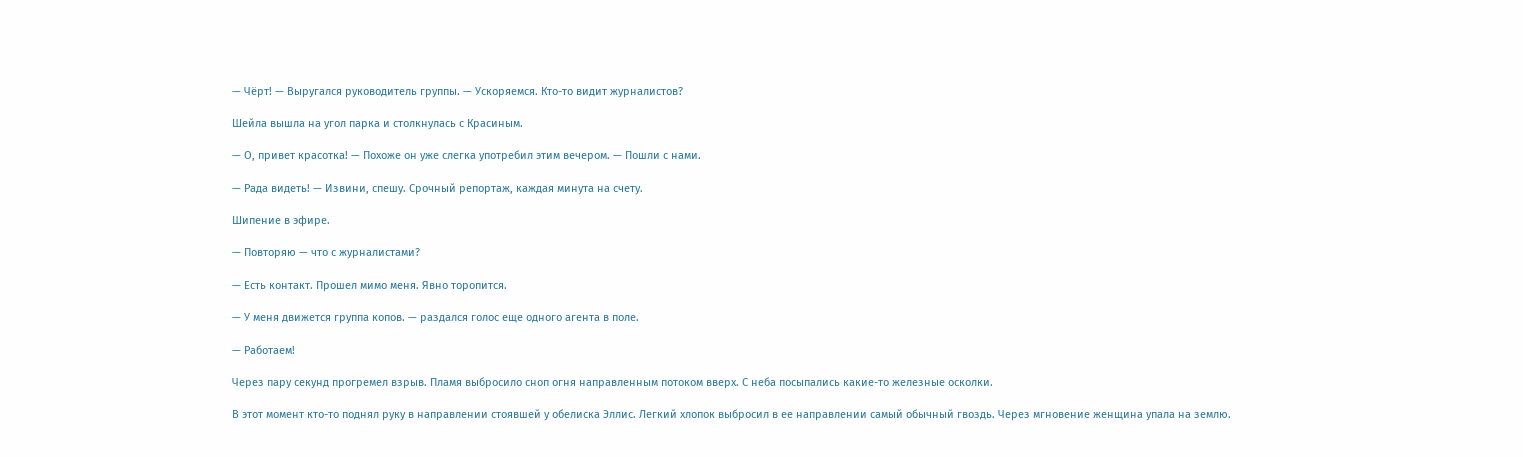— Чёрт! — Выругался руководитель группы. — Ускоряемся. Кто-то видит журналистов?

Шейла вышла на угол парка и столкнулась с Красиным.

— О, привет красотка! — Похоже он уже слегка употребил этим вечером. — Пошли с нами.

— Рада видеть! — Извини, спешу. Срочный репортаж, каждая минута на счету.

Шипение в эфире.

— Повторяю — что с журналистами?

— Есть контакт. Прошел мимо меня. Явно торопится.

— У меня движется группа копов. — раздался голос еще одного агента в поле.

— Работаем!

Через пару секунд прогремел взрыв. Пламя выбросило сноп огня направленным потоком вверх. С неба посыпались какие-то железные осколки.

В этот момент кто-то поднял руку в направлении стоявшей у обелиска Эллис. Легкий хлопок выбросил в ее направлении самый обычный гвоздь. Через мгновение женщина упала на землю.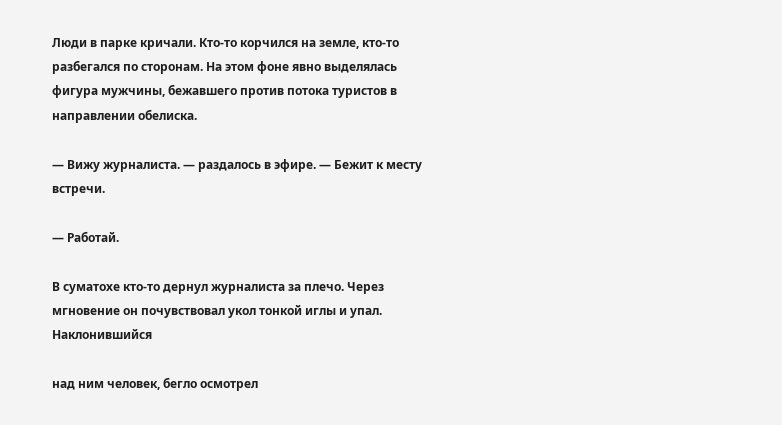Люди в парке кричали. Кто-то корчился на земле, кто-то разбегался по сторонам. На этом фоне явно выделялась фигура мужчины, бежавшего против потока туристов в направлении обелиска.

— Вижу журналиста. — раздалось в эфире. — Бежит к месту встречи.

— Работай.

В суматохе кто-то дернул журналиста за плечо. Через мгновение он почувствовал укол тонкой иглы и упал. Наклонившийся

над ним человек, бегло осмотрел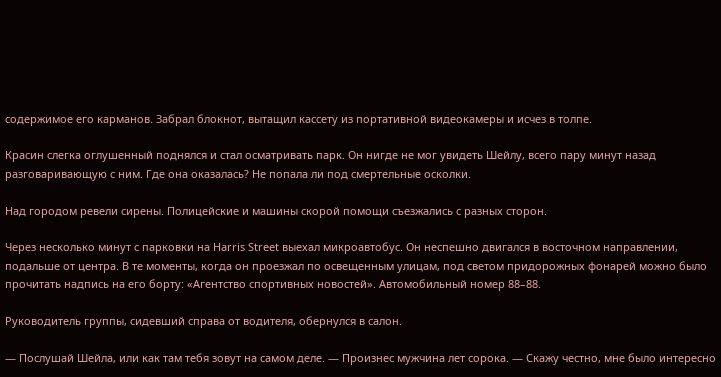содержимое его карманов. Забрал блокнот, вытащил кассету из портативной видеокамеры и исчез в толпе.

Красин слегка оглушенный поднялся и стал осматривать парк. Он нигде не мог увидеть Шейлу, всего пару минут назад разговаривающую с ним. Где она оказалась? Не попала ли под смертельные осколки.

Над городом ревели сирены. Полицейские и машины скорой помощи съезжались с разных сторон.

Через несколько минут с парковки на Harris Street выехал микроавтобус. Он неспешно двигался в восточном направлении, подальше от центра. В те моменты, когда он проезжал по освещенным улицам, под светом придорожных фонарей можно было прочитать надпись на его борту: «Агентство спортивных новостей». Автомобильный номер 88–88.

Руководитель группы, сидевший справа от водителя, обернулся в салон.

— Послушай Шейла, или как там тебя зовут на самом деле. — Произнес мужчина лет сорока. — Скажу честно, мне было интересно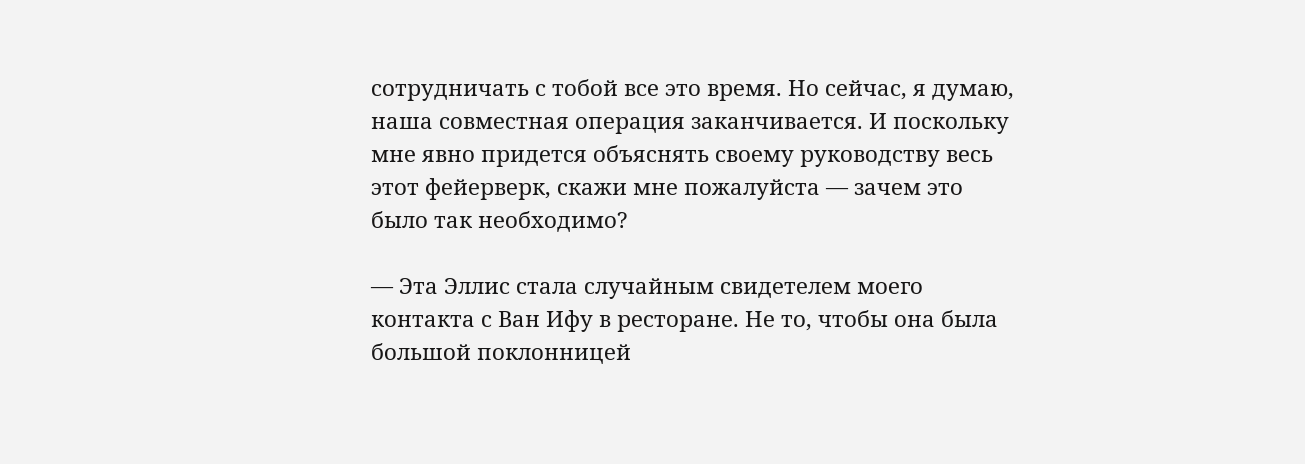сотрудничать с тобой все это время. Но сейчас, я думаю, наша совместная операция заканчивается. И поскольку мне явно придется объяснять своему руководству весь этот фейерверк, скажи мне пожалуйста — зачем это было так необходимо?

— Эта Эллис стала случайным свидетелем моего контакта с Ван Ифу в ресторане. Не то, чтобы она была большой поклонницей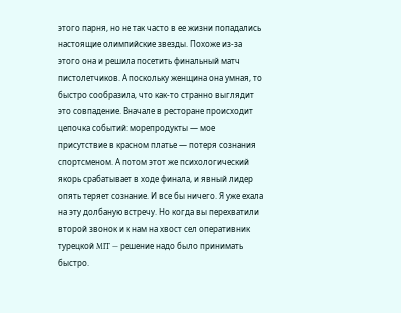этого парня, но не так часто в ее жизни попадались настоящие олимпийские звезды. Похоже из-за этого она и решила посетить финальный матч пистолетчиков. А поскольку женщина она умная, то быстро сообразила, что как-то странно выглядит это совпадение. Вначале в ресторане происходит цепочка событий: морепродукты — мое присутствие в красном платье — потеря сознания спортсменом. А потом этот же психологический якорь срабатывает в ходе финала, и явный лидер опять теряет сознание. И все бы ничего. Я уже ехала на эту долбаную встречу. Но когда вы перехватили второй звонок и к нам на хвост сел оперативник турецкой MIT — решение надо было принимать быстро.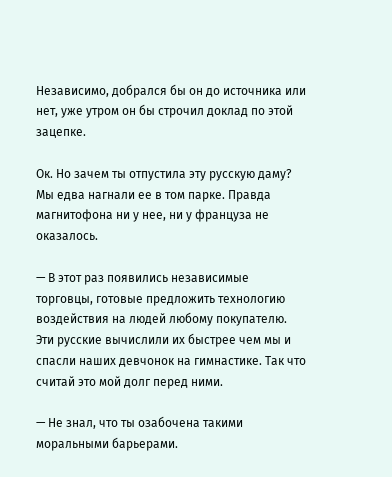Независимо, добрался бы он до источника или нет, уже утром он бы строчил доклад по этой зацепке.

Ок. Но зачем ты отпустила эту русскую даму? Мы едва нагнали ее в том парке. Правда магнитофона ни у нее, ни у француза не оказалось.

— В этот раз появились независимые торговцы, готовые предложить технологию воздействия на людей любому покупателю. Эти русские вычислили их быстрее чем мы и спасли наших девчонок на гимнастике. Так что считай это мой долг перед ними.

— Не знал, что ты озабочена такими моральными барьерами.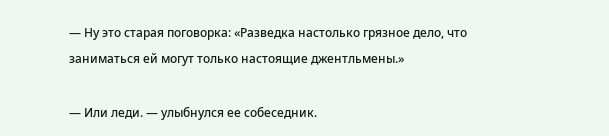— Ну это старая поговорка: «Разведка настолько грязное дело, что заниматься ей могут только настоящие джентльмены.»

— Или леди. — улыбнулся ее собеседник.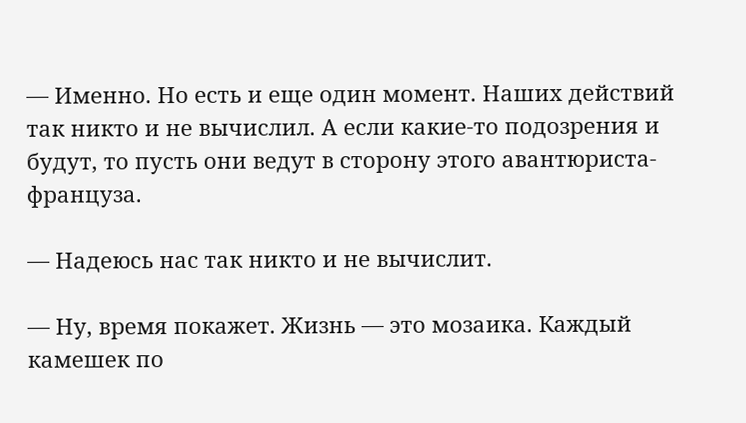— Именно. Но есть и еще один момент. Наших действий так никто и не вычислил. А если какие-то подозрения и будут, то пусть они ведут в сторону этого авантюриста-француза.

— Надеюсь нас так никто и не вычислит.

— Ну, время покажет. Жизнь — это мозаика. Каждый камешек по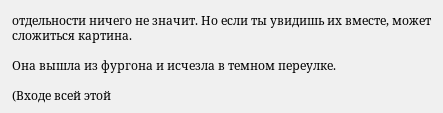отдельности ничего не значит. Но если ты увидишь их вместе, может сложиться картина.

Она вышла из фургона и исчезла в темном переулке.

(Входе всей этой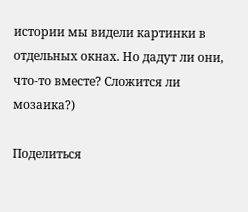истории мы видели картинки в отдельных окнах. Но дадут ли они, что-то вместе? Сложится ли мозаика?)

Поделиться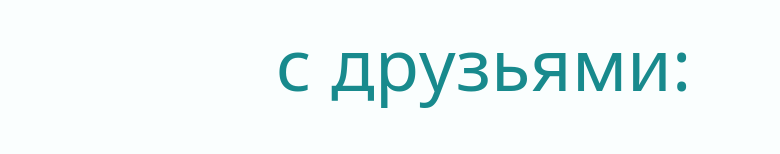с друзьями: